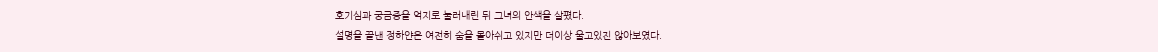호기심과 궁금증을 억지로 눌러내린 뒤 그녀의 안색을 살폈다.
설명을 끝낸 정하얀은 여전히 숨을 몰아쉬고 있지만 더이상 울고있진 않아보였다.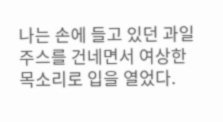나는 손에 들고 있던 과일주스를 건네면서 여상한 목소리로 입을 열었다.